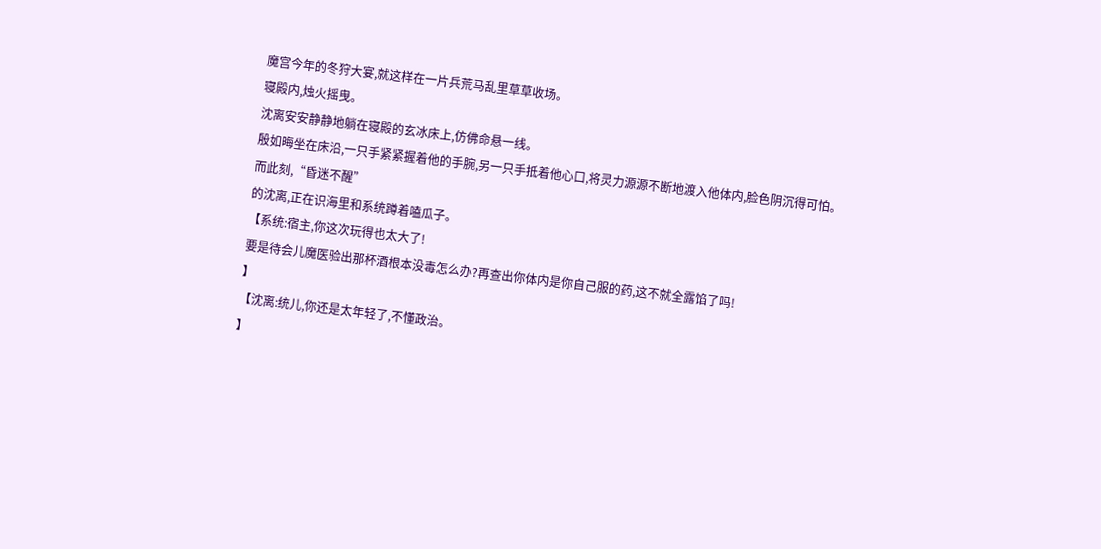魔宫今年的冬狩大宴,就这样在一片兵荒马乱里草草收场。
寝殿内,烛火摇曳。
沈离安安静静地躺在寝殿的玄冰床上,仿佛命悬一线。
殷如晦坐在床沿,一只手紧紧握着他的手腕,另一只手抵着他心口,将灵力源源不断地渡入他体内,脸色阴沉得可怕。
而此刻,“昏迷不醒”
的沈离,正在识海里和系统蹲着嗑瓜子。
【系统:宿主,你这次玩得也太大了!
要是待会儿魔医验出那杯酒根本没毒怎么办?再查出你体内是你自己服的药,这不就全露馅了吗!
】
【沈离:统儿,你还是太年轻了,不懂政治。
】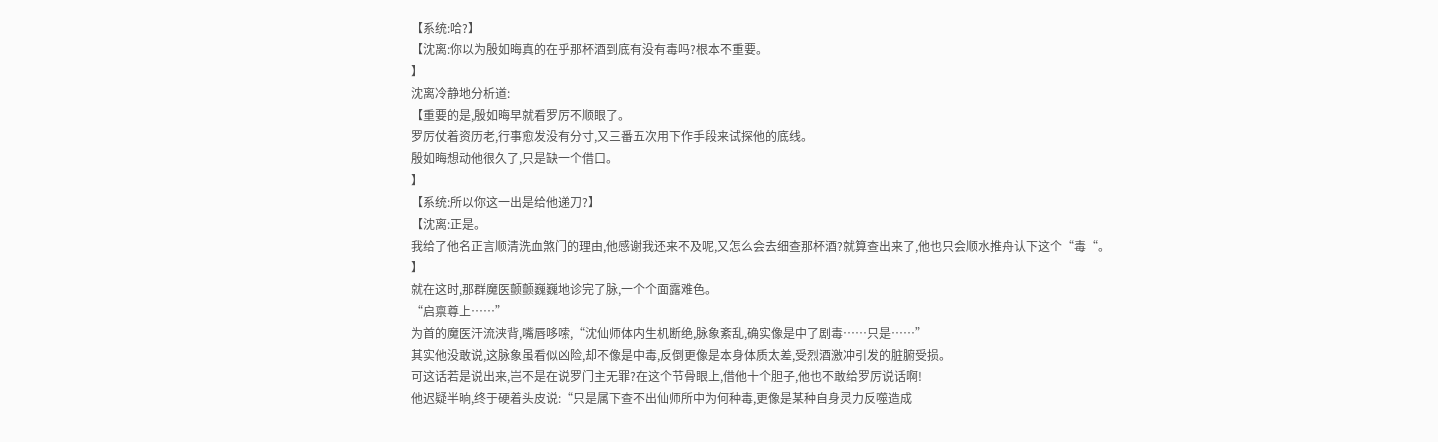【系统:哈?】
【沈离:你以为殷如晦真的在乎那杯酒到底有没有毒吗?根本不重要。
】
沈离冷静地分析道:
【重要的是,殷如晦早就看罗厉不顺眼了。
罗厉仗着资历老,行事愈发没有分寸,又三番五次用下作手段来试探他的底线。
殷如晦想动他很久了,只是缺一个借口。
】
【系统:所以你这一出是给他递刀?】
【沈离:正是。
我给了他名正言顺清洗血煞门的理由,他感谢我还来不及呢,又怎么会去细查那杯酒?就算查出来了,他也只会顺水推舟认下这个“毒“。
】
就在这时,那群魔医颤颤巍巍地诊完了脉,一个个面露难色。
“启禀尊上……”
为首的魔医汗流浃背,嘴唇哆嗦,“沈仙师体内生机断绝,脉象紊乱,确实像是中了剧毒……只是……”
其实他没敢说,这脉象虽看似凶险,却不像是中毒,反倒更像是本身体质太差,受烈酒激冲引发的脏腑受损。
可这话若是说出来,岂不是在说罗门主无罪?在这个节骨眼上,借他十个胆子,他也不敢给罗厉说话啊!
他迟疑半晌,终于硬着头皮说:“只是属下查不出仙师所中为何种毒,更像是某种自身灵力反噬造成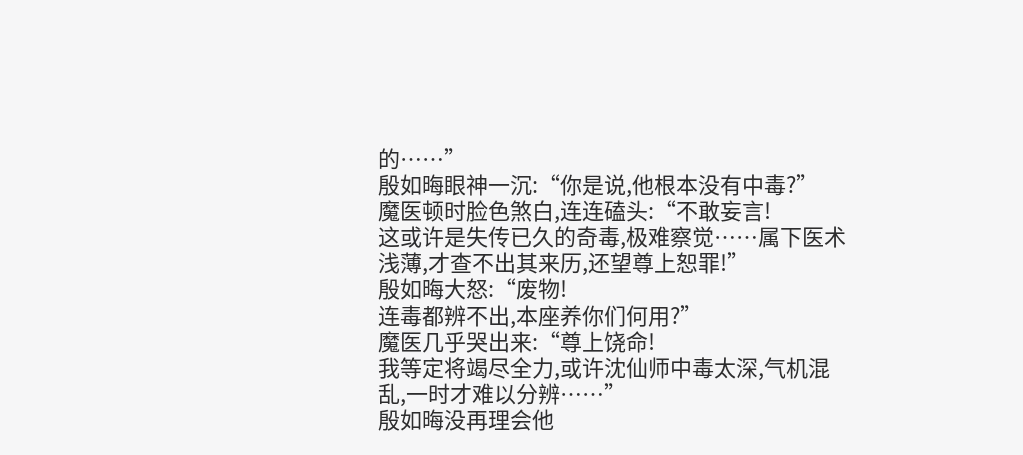的……”
殷如晦眼神一沉:“你是说,他根本没有中毒?”
魔医顿时脸色煞白,连连磕头:“不敢妄言!
这或许是失传已久的奇毒,极难察觉……属下医术浅薄,才查不出其来历,还望尊上恕罪!”
殷如晦大怒:“废物!
连毒都辨不出,本座养你们何用?”
魔医几乎哭出来:“尊上饶命!
我等定将竭尽全力,或许沈仙师中毒太深,气机混乱,一时才难以分辨……”
殷如晦没再理会他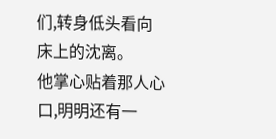们,转身低头看向床上的沈离。
他掌心贴着那人心口,明明还有一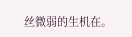丝微弱的生机在。